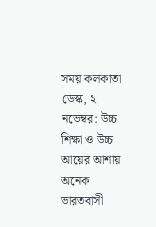সময় কলকাতা ডেস্ক, ২ নভেম্বর: উচ্চ শিক্ষা ও উচ্চ আয়ের আশায় অনেক ভারতবাসী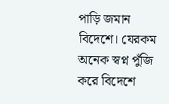পাড়ি জমান বিদেশে। যেরকম অনেক স্বপ্ন পুঁজি করে বিদেশে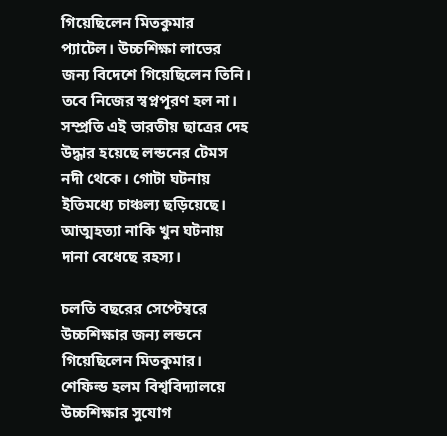গিয়েছিলেন মিতকুমার প্যাটেল। উচ্চশিক্ষা লাভের জন্য বিদেশে গিয়েছিলেন তিনি। তবে নিজের স্বপ্নপূরণ হল না। সম্প্রতি এই ভারতীয় ছাত্রের দেহ উদ্ধার হয়েছে লন্ডনের টেমস নদী থেকে। গোটা ঘটনায় ইতিমধ্যে চাঞ্চল্য ছড়িয়েছে। আত্মহত্যা নাকি খুন ঘটনায় দানা বেধেছে রহস্য।

চলতি বছরের সেপ্টেম্বরে উচ্চশিক্ষার জন্য লন্ডনে গিয়েছিলেন মিতকুমার। শেফিল্ড হলম বিশ্ববিদ্যালয়ে উচ্চশিক্ষার সুযোগ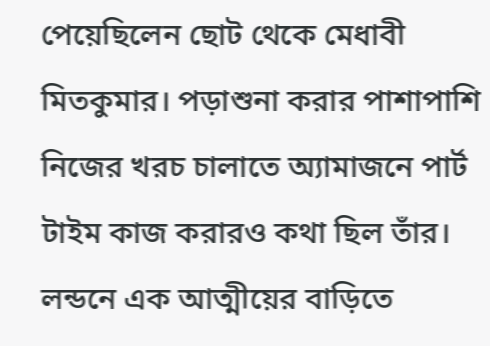পেয়েছিলেন ছোট থেকে মেধাবী মিতকুমার। পড়াশুনা করার পাশাপাশি নিজের খরচ চালাতে অ্যামাজনে পার্ট টাইম কাজ করারও কথা ছিল তাঁর। লন্ডনে এক আত্মীয়ের বাড়িতে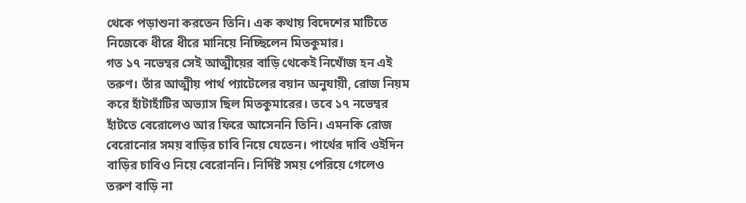থেকে পড়াশুনা করতেন তিনি। এক কথায় বিদেশের মাটিতে নিজেকে ধীরে ধীরে মানিয়ে নিচ্ছিলেন মিতকুমার।
গত ১৭ নভেম্বর সেই আত্মীয়ের বাড়ি থেকেই নিখোঁজ হন এই তরুণ। তাঁর আত্মীয় পার্থ প্যাটেলের বয়ান অনুযায়ী, রোজ নিয়ম করে হাঁটাহাঁটির অভ্যাস ছিল মিতকুমারের। তবে ১৭ নভেম্বর হাঁটতে বেরোলেও আর ফিরে আসেননি তিনি। এমনকি রোজ বেরোনোর সময় বাড়ির চাবি নিয়ে যেতেন। পার্থের দাবি ওইদিন বাড়ির চাবিও নিয়ে বেরোননি। নির্দিষ্ট সময় পেরিয়ে গেলেও তরুণ বাড়ি না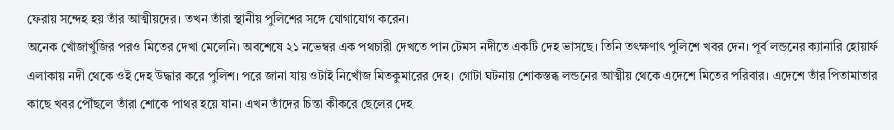ফেরায় সন্দেহ হয় তাঁর আত্মীয়দের। তখন তাঁরা স্থানীয় পুলিশের সঙ্গে যোগাযোগ করেন।
অনেক খোঁজাখুঁজির পরও মিতের দেখা মেলেনি। অবশেষে ২১ নভেম্বর এক পথচারী দেখতে পান টেমস নদীতে একটি দেহ ভাসছে। তিনি তৎক্ষণাৎ পুলিশে খবর দেন। পূর্ব লন্ডনের ক্যানারি হোয়ার্ফ এলাকায় নদী থেকে ওই দেহ উদ্ধার করে পুলিশ। পরে জানা যায় ওটাই নিখোঁজ মিতকুমারের দেহ। গোটা ঘটনায় শোকস্তব্ধ লন্ডনের আত্মীয় থেকে এদেশে মিতের পরিবার। এদেশে তাঁর পিতামাতার কাছে খবর পৌঁছলে তাঁরা শোকে পাথর হয়ে যান। এখন তাঁদের চিন্তা কীকরে ছেলের দেহ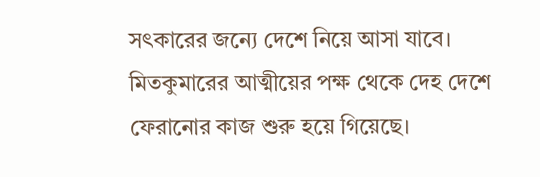সৎকারের জন্যে দেশে নিয়ে আসা যাবে। মিতকুমারের আত্মীয়ের পক্ষ থেকে দেহ দেশে ফেরানোর কাজ শুরু হয়ে গিয়েছে।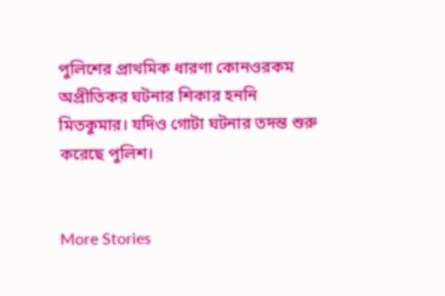পুলিশের প্রাথমিক ধারণা কোনওরকম অপ্রীতিকর ঘটনার শিকার হননি মিতকুমার। যদিও গোটা ঘটনার তদন্ত শুরু করেছে পুলিশ।


More Stories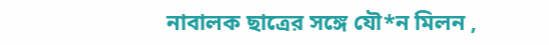নাবালক ছাত্রের সঙ্গে যৌ*ন মিলন ,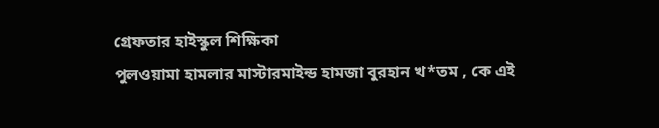গ্রেফতার হাইস্কুল শিক্ষিকা
পুলওয়ামা হামলার মাস্টারমাইন্ড হামজা বুরহান খ*তম , কে এই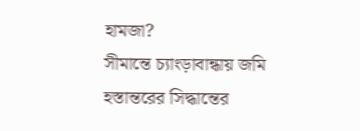হামজা?
সীমান্তে চ্যাংড়াবান্ধায় জমি হস্তান্তরের সিদ্ধান্তের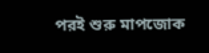পরই শুরু মাপজোক